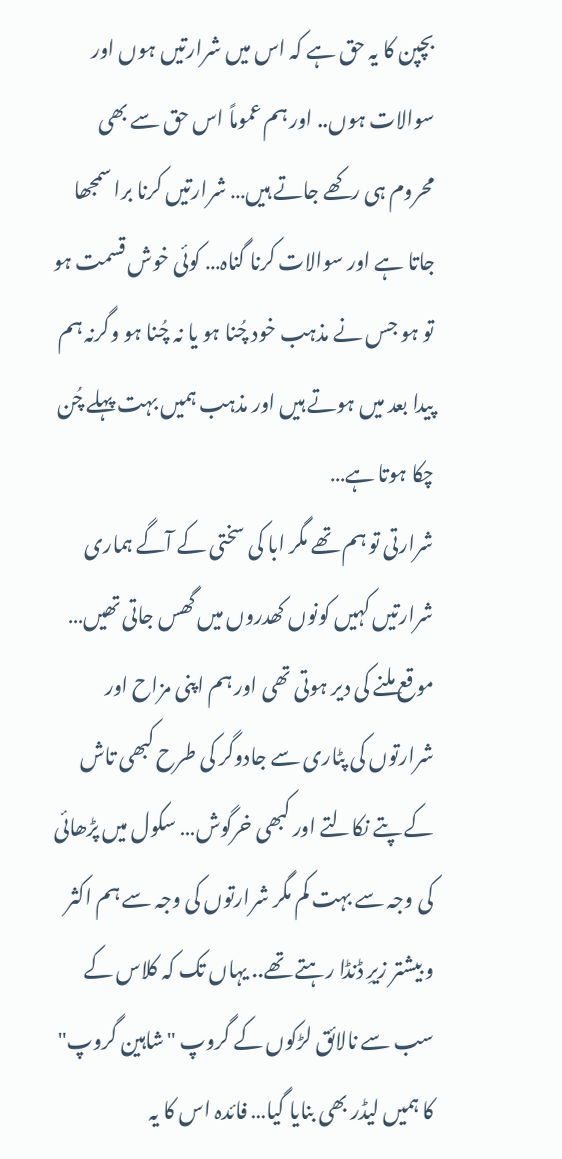بچپن کا یہ حق ہے کہ اس میں شرارتیں ہوں اور سوالات ہوں.. اور ہم عموماً اس حق سے بھی محروم ہی رکھے جاتے ہیں… شرارتیں کرنا برا سمجھا جاتا ہے اور سوالات کرنا گناہ… کوئی خوش قسمت ہو تو ہو جس نے مذہب خود چُنا ہو یا نہ چُنا ہو وگرنہ ہم پیدا بعد میں ہوتے ہیں اور مذہب ہمیں بہت پہلے چُن چکا ہوتا ہے…
شرارتی تو ہم تھے مگر ابا کی سختی کے آگے ہماری شرارتیں کہیں کونوں کھدروں میں گھس جاتی تھیں… موقع ملنے کی دیر ہوتی تھی اور ہم اپنی مزاح اور شرارتوں کی پٹاری سے جادوگر کی طرح کبھی تاش کے پتے نکالتے اور کبھی خرگوش… سکول میں پڑھائی کی وجہ سے بہت کم مگر شرارتوں کی وجہ سے ہم اکثر و بیشتر زیرِ ڈنڈا رہتے تھے.. یہاں تک کہ کلاس کے سب سے نالائق لڑکوں کے گروپ "شاہین گروپ" کا ہمیں لیڈر بھی بنایا گیا… فائدہ اس کا یہ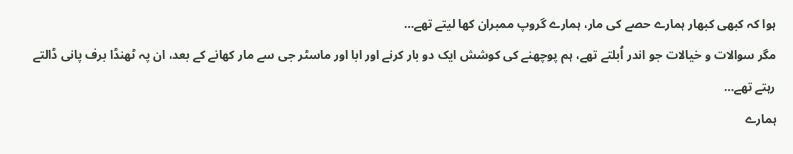ہوا کہ کبھی کبھار ہمارے حصے کی مار، ہمارے گروپ ممبران کھا لیتے تھے…
مگر سوالات و خیالات جو اندر اُبلتے تھے، ہم پوچھنے کی کوشش ایک دو بار کرنے اور ابا اور ماسٹر جی سے مار کھانے کے بعد، ان پہ ٹھنڈا برف پانی ڈالتے رہتے تھے…
ہمارے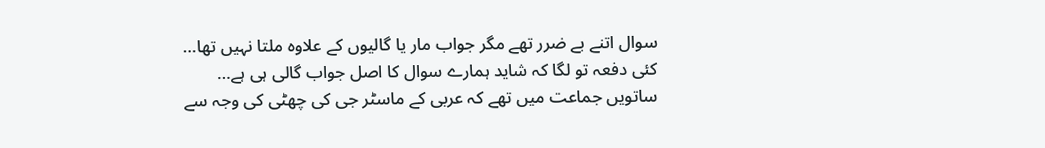سوال اتنے بے ضرر تھے مگر جواب مار یا گالیوں کے علاوہ ملتا نہیں تھا… کئی دفعہ تو لگا کہ شاید ہمارے سوال کا اصل جواب گالی ہی ہے…
ساتویں جماعت میں تھے کہ عربی کے ماسٹر جی کی چھٹی کی وجہ سے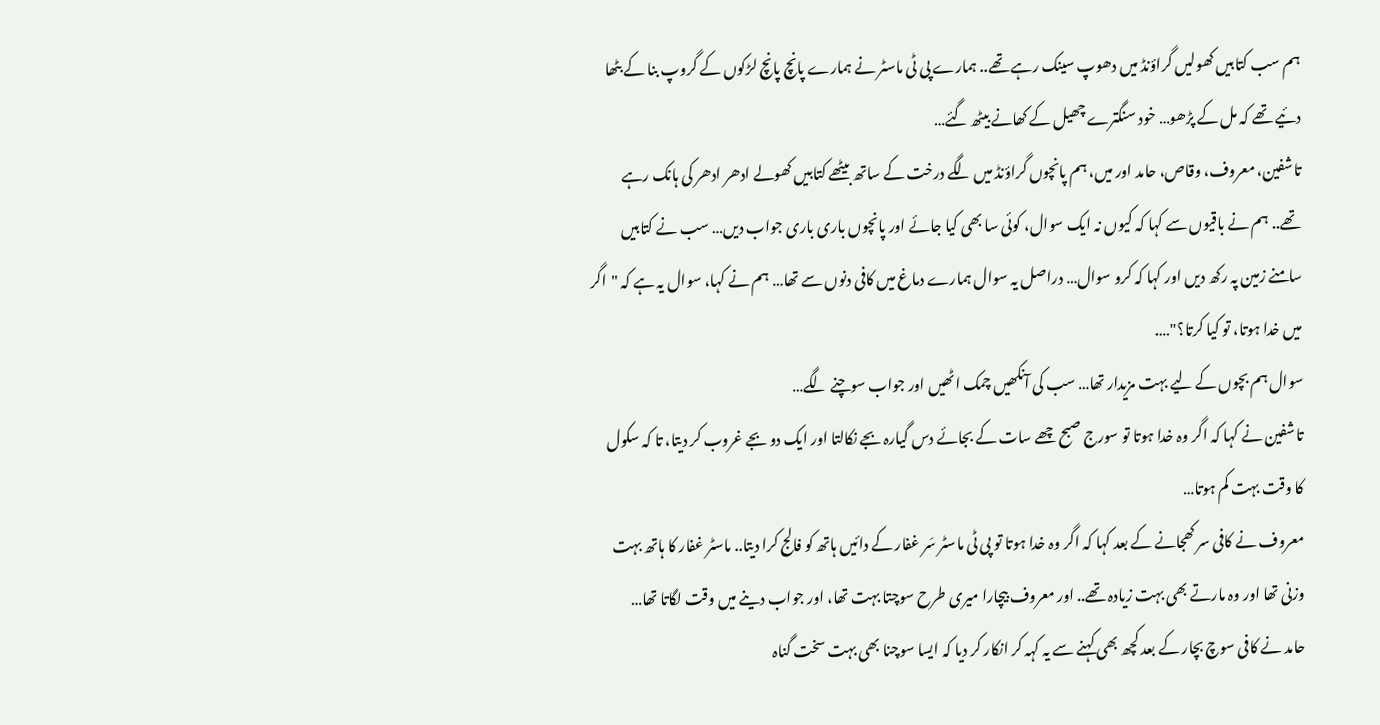ہم سب کتابیں کھولیں گراؤنڈ میں دھوپ سینک رہے تھے.. ہمارے پی ٹی ماسٹر نے ہمارے پانچ پانچ لڑکوں کے گروپ بنا کے بٹھا دئیے تھے کہ مل کے پڑھو… خود سنگترے چھیل کے کھانے بیٹھ گئے…
تاشفین، معروف، وقاص، حامد اور میں، ہم پانچوں گراؤنڈ میں لگے درخت کے ساتھ بیٹھے کتابیں کھولے ادھر ادھر کی ہانک رہے تھے.. ہم نے باقیوں سے کہا کہ کیوں نہ ایک سوال، کوئی سا بھی کیا جائے اور پانچوں باری باری جواب دیں… سب نے کتابیں سامنے زمین پہ رکھ دیں اور کہا کہ کرو سوال… دراصل یہ سوال ہمارے دماغ میں کافی دنوں سے تھا… ہم نے کہا، سوال یہ ہے کہ "اگر میں خدا ہوتا، تو کیا کرتا؟"….
سوال ہم بچوں کے لیے بہت مزیدار تھا… سب کی آنکھیں چمک اٹھیں اور جواب سوچنے لگے…
تاشفین نے کہا کہ اگر وہ خدا ہوتا تو سورج صبح چھے سات کے بجائے دس گیارہ بجے نکالتا اور ایک دو بجے غروب کر دیتا، تا کہ سکول کا وقت بہت کم ہوتا…
معروف نے کافی سر کھجانے کے بعد کہا کہ اگر وہ خدا ہوتا تو پی ٹی ماسٹر سَر غفار کے دائیں ہاتھ کو فالج کرا دیتا.. ماسٹر غفار کا ہاتھ بہت وزنی تھا اور وہ مارتے بھی بہت زیادہ تھے.. اور معروف بیچارا میری طرح سوچتا بہت تھا، اور جواب دینے میں وقت لگاتا تھا…
حامد نے کافی سوچ بچار کے بعد کچھ بھی کہنے سے یہ کہہ کر انکار کر دیا کہ ایسا سوچنا بھی بہت سخت گناہ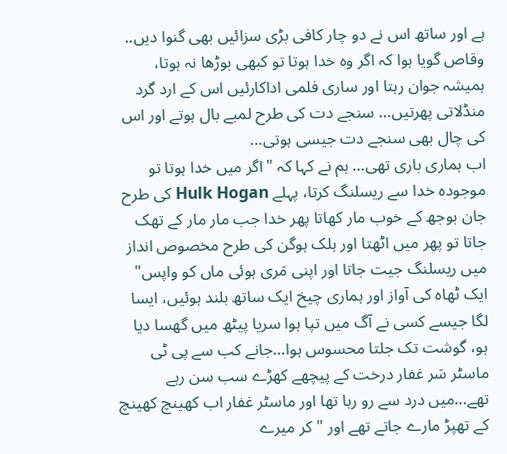ہے اور ساتھ اس نے دو چار کافی بڑی سزائیں بھی گنوا دیں..
وقاص گویا ہوا کہ اگر وہ خدا ہوتا تو کبھی بوڑھا نہ ہوتا، ہمیشہ جوان رہتا اور ساری فلمی اداکارئیں اس کے ارد گرد منڈلاتی پھرتیں… سنجے دت کی طرح لمبے بال ہوتے اور اس کی چال بھی سنجے دت جیسی ہوتی…
اب ہماری باری تھی… ہم نے کہا کہ "اگر میں خدا ہوتا تو موجودہ خدا سے ریسلنگ کرتا، پہلے Hulk Hogan کی طرح جان بوجھ کے خوب مار کھاتا پھر خدا جب مار مار کے تھک جاتا تو پھر میں اٹھتا اور ہلک ہوگن کی طرح مخصوص انداز میں ریسلنگ جیت جاتا اور اپنی مَری ہوئی ماں کو واپس"
ایک ٹھاہ کی آواز اور ہماری چیخ ایک ساتھ بلند ہوئیں، ایسا لگا جیسے کسی نے آگ میں تپا ہوا سریا پیٹھ میں گھسا دیا ہو، گوشت تک جلتا محسوس ہوا…جانے کب سے پی ٹی ماسٹر سَر غفار درخت کے پیچھے کھڑے سب سن رہے تھے…میں درد سے رو رہا تھا اور ماسٹر غفار اب کھینچ کھینچ کے تھپڑ مارے جاتے تھے اور "کر میرے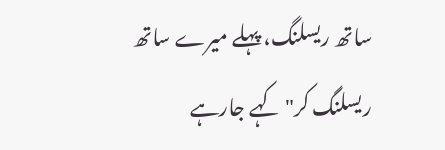ساتھ ریسلنگ، پہلے میرے ساتھ ریسلنگ کر" کہے جارہے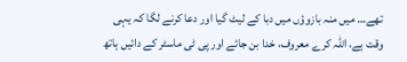تھے… میں منہ بازوؤں میں دبا کے لیٹ گیا اور دعا کرنے لگا کہ یہی وقت ہے، اللہ کرے معروف، خدا بن جائے اور پی ٹی ماسٹر کے دائیں ہاتھ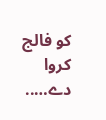کو فالج کروا دے…..